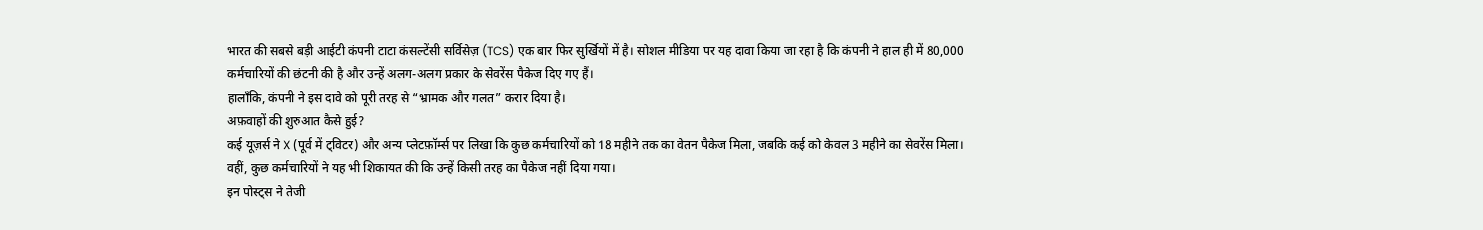भारत की सबसे बड़ी आईटी कंपनी टाटा कंसल्टेंसी सर्विसेज़ (TCS) एक बार फिर सुर्खियों में है। सोशल मीडिया पर यह दावा किया जा रहा है कि कंपनी ने हाल ही में 80,000 कर्मचारियों की छंटनी की है और उन्हें अलग-अलग प्रकार के सेवरेंस पैकेज दिए गए हैं।
हालाँकि, कंपनी ने इस दावे को पूरी तरह से “भ्रामक और गलत” करार दिया है।
अफ़वाहों की शुरुआत कैसे हुई?
कई यूज़र्स ने X (पूर्व में ट्विटर) और अन्य प्लेटफ़ॉर्म्स पर लिखा कि कुछ कर्मचारियों को 18 महीने तक का वेतन पैकेज मिला, जबकि कई को केवल 3 महीने का सेवरेंस मिला।
वहीं, कुछ कर्मचारियों ने यह भी शिकायत की कि उन्हें किसी तरह का पैकेज नहीं दिया गया।
इन पोस्ट्स ने तेजी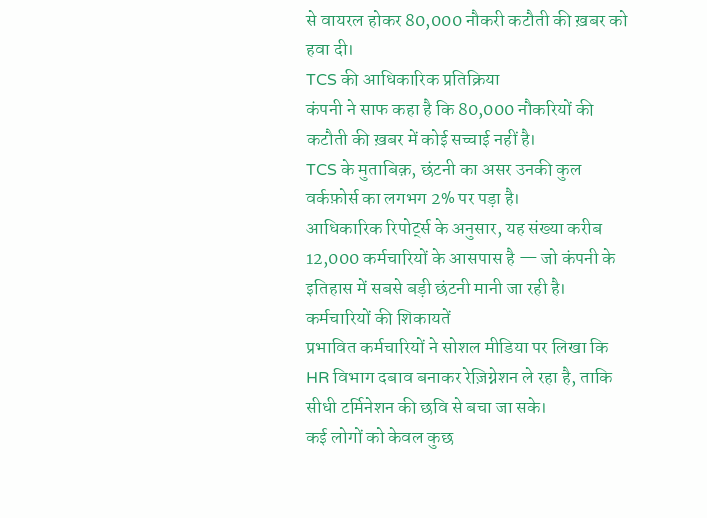से वायरल होकर 80,000 नौकरी कटौती की ख़बर को हवा दी।
TCS की आधिकारिक प्रतिक्रिया
कंपनी ने साफ कहा है कि 80,000 नौकरियों की कटौती की ख़बर में कोई सच्चाई नहीं है।
TCS के मुताबिक़, छंटनी का असर उनकी कुल वर्कफ़ोर्स का लगभग 2% पर पड़ा है।
आधिकारिक रिपोर्ट्स के अनुसार, यह संख्या करीब 12,000 कर्मचारियों के आसपास है — जो कंपनी के इतिहास में सबसे बड़ी छंटनी मानी जा रही है।
कर्मचारियों की शिकायतें
प्रभावित कर्मचारियों ने सोशल मीडिया पर लिखा कि HR विभाग दबाव बनाकर रेज़िग्नेशन ले रहा है, ताकि सीधी टर्मिनेशन की छवि से बचा जा सके।
कई लोगों को केवल कुछ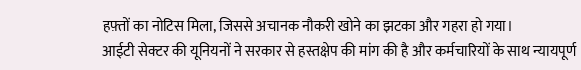हफ़्तों का नोटिस मिला, जिससे अचानक नौकरी खोने का झटका और गहरा हो गया।
आईटी सेक्टर की यूनियनों ने सरकार से हस्तक्षेप की मांग की है और कर्मचारियों के साथ न्यायपूर्ण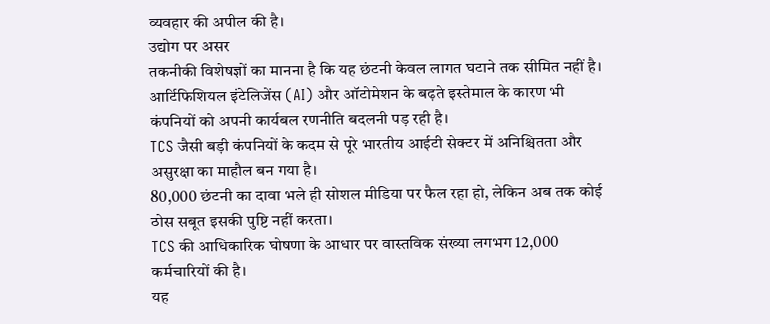व्यवहार की अपील की है।
उद्योग पर असर
तकनीकी विशेषज्ञों का मानना है कि यह छंटनी केवल लागत घटाने तक सीमित नहीं है।
आर्टिफिशियल इंटेलिजेंस (AI) और ऑटोमेशन के बढ़ते इस्तेमाल के कारण भी कंपनियों को अपनी कार्यबल रणनीति बदलनी पड़ रही है।
TCS जैसी बड़ी कंपनियों के कदम से पूरे भारतीय आईटी सेक्टर में अनिश्चितता और असुरक्षा का माहौल बन गया है।
80,000 छंटनी का दावा भले ही सोशल मीडिया पर फैल रहा हो, लेकिन अब तक कोई ठोस सबूत इसकी पुष्टि नहीं करता।
TCS की आधिकारिक घोषणा के आधार पर वास्तविक संख्या लगभग 12,000 कर्मचारियों की है।
यह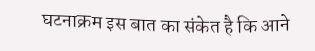घटनाक्रम इस बात का संकेत है कि आने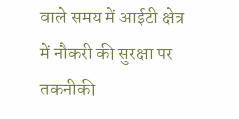वाले समय में आईटी क्षेत्र में नौकरी की सुरक्षा पर तकनीकी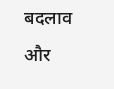बदलाव और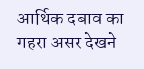आर्थिक दबाव का गहरा असर देखने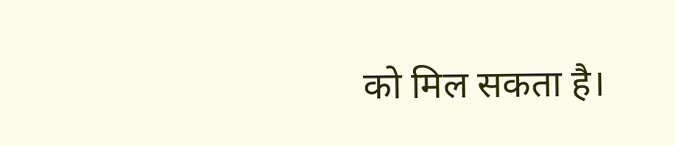को मिल सकता है।